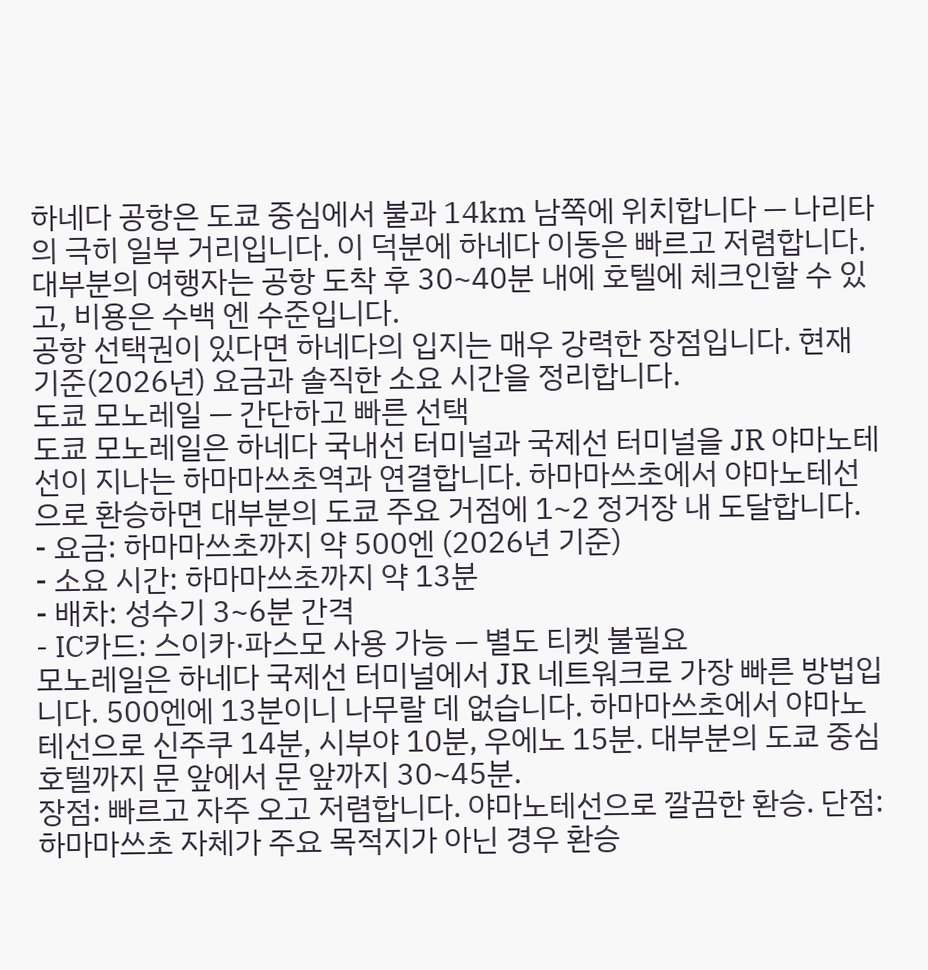하네다 공항은 도쿄 중심에서 불과 14km 남쪽에 위치합니다 — 나리타의 극히 일부 거리입니다. 이 덕분에 하네다 이동은 빠르고 저렴합니다. 대부분의 여행자는 공항 도착 후 30~40분 내에 호텔에 체크인할 수 있고, 비용은 수백 엔 수준입니다.
공항 선택권이 있다면 하네다의 입지는 매우 강력한 장점입니다. 현재 기준(2026년) 요금과 솔직한 소요 시간을 정리합니다.
도쿄 모노레일 — 간단하고 빠른 선택
도쿄 모노레일은 하네다 국내선 터미널과 국제선 터미널을 JR 야마노테선이 지나는 하마마쓰초역과 연결합니다. 하마마쓰초에서 야마노테선으로 환승하면 대부분의 도쿄 주요 거점에 1~2 정거장 내 도달합니다.
- 요금: 하마마쓰초까지 약 500엔 (2026년 기준)
- 소요 시간: 하마마쓰초까지 약 13분
- 배차: 성수기 3~6분 간격
- IC카드: 스이카·파스모 사용 가능 — 별도 티켓 불필요
모노레일은 하네다 국제선 터미널에서 JR 네트워크로 가장 빠른 방법입니다. 500엔에 13분이니 나무랄 데 없습니다. 하마마쓰초에서 야마노테선으로 신주쿠 14분, 시부야 10분, 우에노 15분. 대부분의 도쿄 중심 호텔까지 문 앞에서 문 앞까지 30~45분.
장점: 빠르고 자주 오고 저렴합니다. 야마노테선으로 깔끔한 환승. 단점: 하마마쓰초 자체가 주요 목적지가 아닌 경우 환승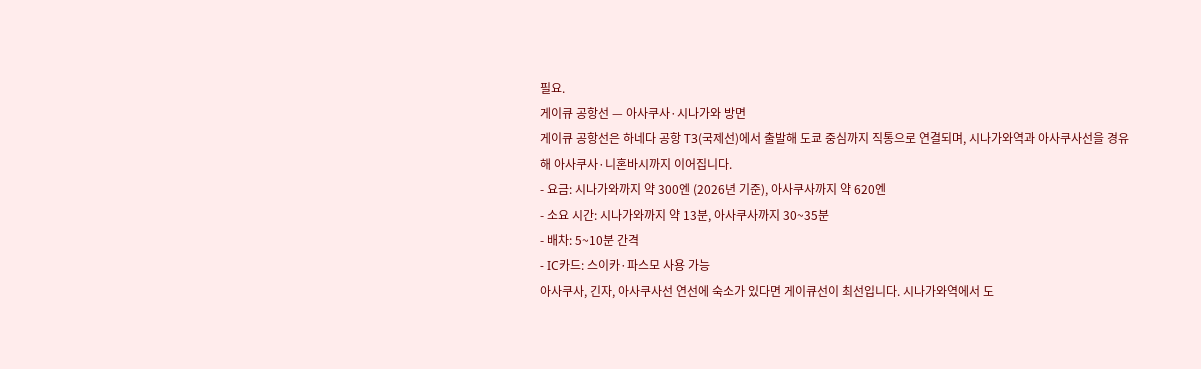필요.
게이큐 공항선 — 아사쿠사·시나가와 방면
게이큐 공항선은 하네다 공항 T3(국제선)에서 출발해 도쿄 중심까지 직통으로 연결되며, 시나가와역과 아사쿠사선을 경유해 아사쿠사·니혼바시까지 이어집니다.
- 요금: 시나가와까지 약 300엔 (2026년 기준), 아사쿠사까지 약 620엔
- 소요 시간: 시나가와까지 약 13분, 아사쿠사까지 30~35분
- 배차: 5~10분 간격
- IC카드: 스이카·파스모 사용 가능
아사쿠사, 긴자, 아사쿠사선 연선에 숙소가 있다면 게이큐선이 최선입니다. 시나가와역에서 도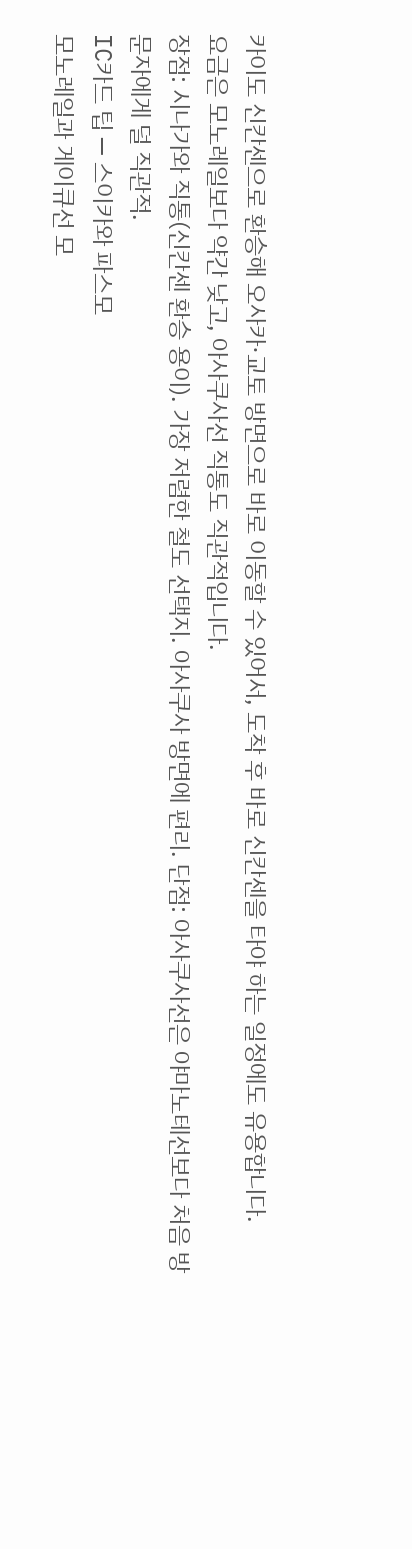카이도 신칸센으로 환승해 오사카·교토 방면으로 바로 이동할 수 있어서, 도착 후 바로 신칸센을 타야 하는 일정에도 유용합니다.
요금은 모노레일보다 약간 낮고, 아사쿠사선 직통도 직관적입니다.
장점: 시나가와 직통(신칸센 환승 용이). 가장 저렴한 철도 선택지. 아사쿠사 방면에 편리. 단점: 아사쿠사선은 야마노테선보다 처음 방문자에게 덜 직관적.
IC카드 팁 — 스이카와 파스모
모노레일과 게이큐선 모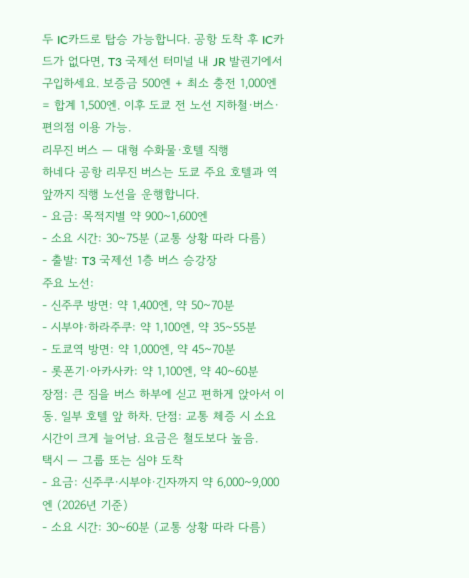두 IC카드로 탑승 가능합니다. 공항 도착 후 IC카드가 없다면, T3 국제선 터미널 내 JR 발권기에서 구입하세요. 보증금 500엔 + 최소 충전 1,000엔 = 합계 1,500엔. 이후 도쿄 전 노선 지하철·버스·편의점 이용 가능.
리무진 버스 — 대형 수화물·호텔 직행
하네다 공항 리무진 버스는 도쿄 주요 호텔과 역 앞까지 직행 노선을 운행합니다.
- 요금: 목적지별 약 900~1,600엔
- 소요 시간: 30~75분 (교통 상황 따라 다름)
- 출발: T3 국제선 1층 버스 승강장
주요 노선:
- 신주쿠 방면: 약 1,400엔, 약 50~70분
- 시부야·하라주쿠: 약 1,100엔, 약 35~55분
- 도쿄역 방면: 약 1,000엔, 약 45~70분
- 롯폰기·아카사카: 약 1,100엔, 약 40~60분
장점: 큰 짐을 버스 하부에 싣고 편하게 앉아서 이동. 일부 호텔 앞 하차. 단점: 교통 체증 시 소요 시간이 크게 늘어남. 요금은 철도보다 높음.
택시 — 그룹 또는 심야 도착
- 요금: 신주쿠·시부야·긴자까지 약 6,000~9,000엔 (2026년 기준)
- 소요 시간: 30~60분 (교통 상황 따라 다름)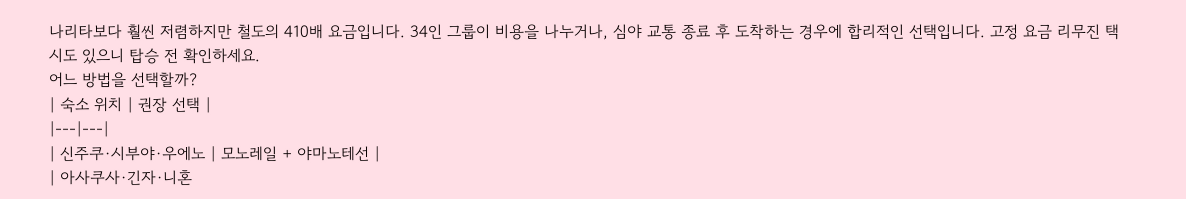나리타보다 훨씬 저렴하지만 철도의 410배 요금입니다. 34인 그룹이 비용을 나누거나, 심야 교통 종료 후 도착하는 경우에 합리적인 선택입니다. 고정 요금 리무진 택시도 있으니 탑승 전 확인하세요.
어느 방법을 선택할까?
| 숙소 위치 | 권장 선택 |
|---|---|
| 신주쿠·시부야·우에노 | 모노레일 + 야마노테선 |
| 아사쿠사·긴자·니혼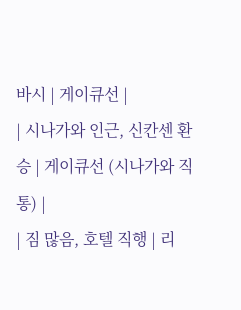바시 | 게이큐선 |
| 시나가와 인근, 신칸센 환승 | 게이큐선 (시나가와 직통) |
| 짐 많음, 호텔 직행 | 리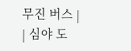무진 버스 |
| 심야 도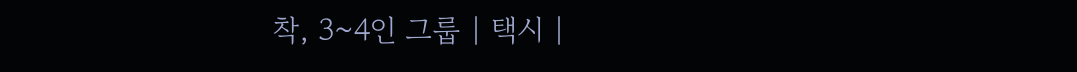착, 3~4인 그룹 | 택시 |